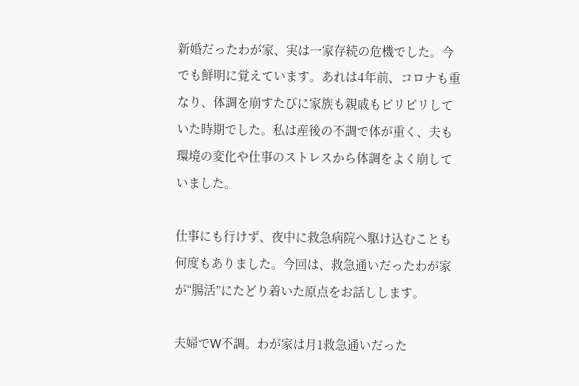新婚だったわが家、実は一家存続の危機でした。今でも鮮明に覚えています。あれは4年前、コロナも重なり、体調を崩すたびに家族も親戚もピリピリしていた時期でした。私は産後の不調で体が重く、夫も環境の変化や仕事のストレスから体調をよく崩していました。

仕事にも行けず、夜中に救急病院へ駆け込むことも何度もありました。今回は、救急通いだったわが家が“腸活”にたどり着いた原点をお話しします。

夫婦でW不調。わが家は月1救急通いだった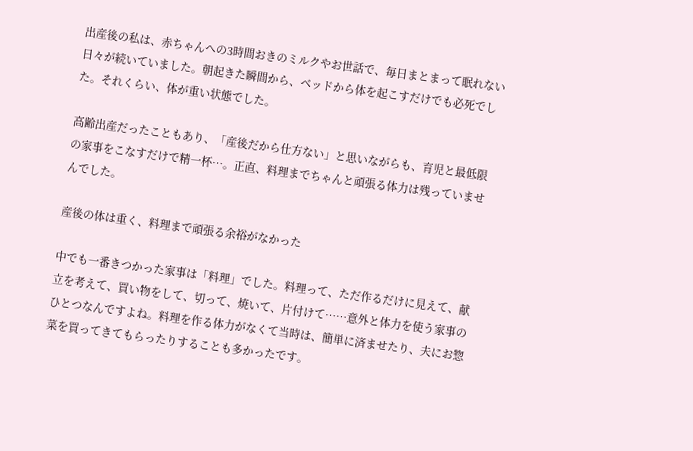出産後の私は、赤ちゃんへの3時間おきのミルクやお世話で、毎日まとまって眠れない日々が続いていました。朝起きた瞬間から、ベッドから体を起こすだけでも必死でした。それくらい、体が重い状態でした。

高齢出産だったこともあり、「産後だから仕方ない」と思いながらも、育児と最低限の家事をこなすだけで精一杯…。正直、料理までちゃんと頑張る体力は残っていませんでした。

産後の体は重く、料理まで頑張る余裕がなかった

中でも一番きつかった家事は「料理」でした。料理って、ただ作るだけに見えて、献立を考えて、買い物をして、切って、焼いて、片付けて……意外と体力を使う家事のひとつなんですよね。料理を作る体力がなくて当時は、簡単に済ませたり、夫にお惣菜を買ってきてもらったりすることも多かったです。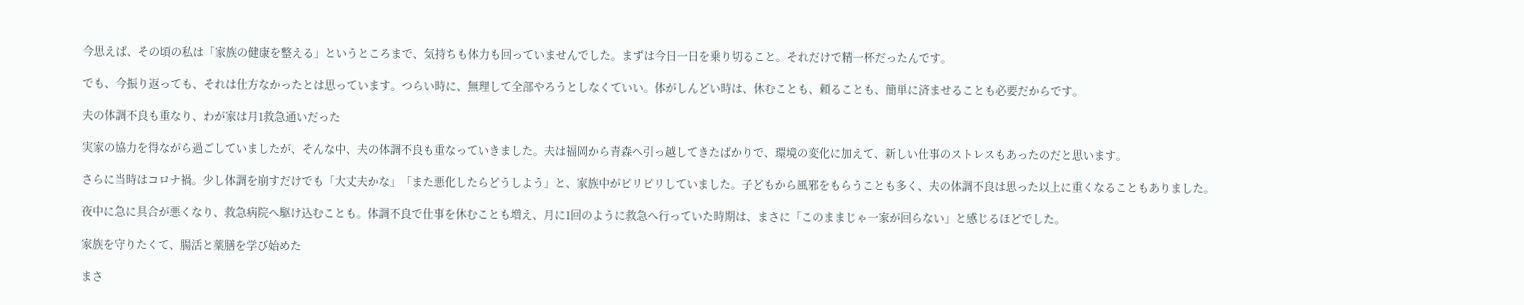今思えば、その頃の私は「家族の健康を整える」というところまで、気持ちも体力も回っていませんでした。まずは今日一日を乗り切ること。それだけで精一杯だったんです。

でも、今振り返っても、それは仕方なかったとは思っています。つらい時に、無理して全部やろうとしなくていい。体がしんどい時は、休むことも、頼ることも、簡単に済ませることも必要だからです。

夫の体調不良も重なり、わが家は月1救急通いだった

実家の協力を得ながら過ごしていましたが、そんな中、夫の体調不良も重なっていきました。夫は福岡から青森へ引っ越してきたばかりで、環境の変化に加えて、新しい仕事のストレスもあったのだと思います。

さらに当時はコロナ禍。少し体調を崩すだけでも「大丈夫かな」「また悪化したらどうしよう」と、家族中がピリピリしていました。子どもから風邪をもらうことも多く、夫の体調不良は思った以上に重くなることもありました。

夜中に急に具合が悪くなり、救急病院へ駆け込むことも。体調不良で仕事を休むことも増え、月に1回のように救急へ行っていた時期は、まさに「このままじゃ一家が回らない」と感じるほどでした。

家族を守りたくて、腸活と薬膳を学び始めた

まさ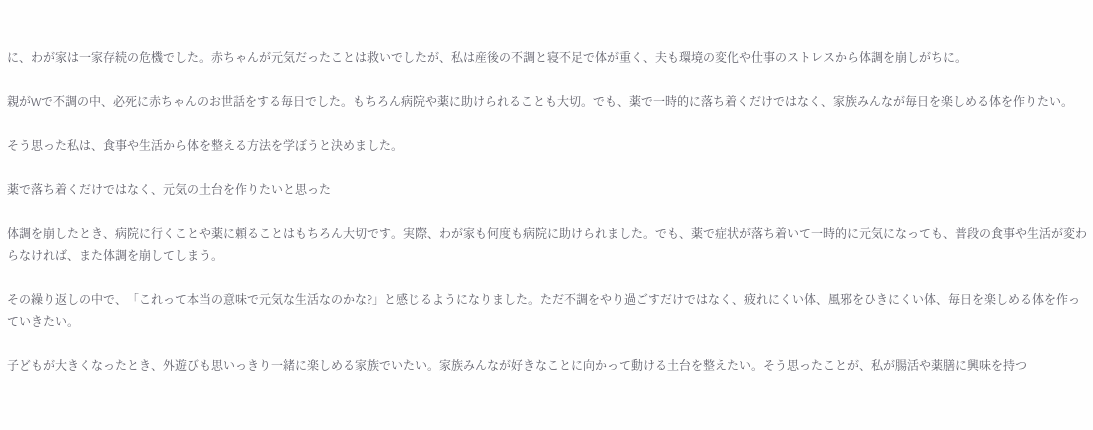に、わが家は一家存続の危機でした。赤ちゃんが元気だったことは救いでしたが、私は産後の不調と寝不足で体が重く、夫も環境の変化や仕事のストレスから体調を崩しがちに。

親がWで不調の中、必死に赤ちゃんのお世話をする毎日でした。もちろん病院や薬に助けられることも大切。でも、薬で一時的に落ち着くだけではなく、家族みんなが毎日を楽しめる体を作りたい。

そう思った私は、食事や生活から体を整える方法を学ぼうと決めました。

薬で落ち着くだけではなく、元気の土台を作りたいと思った

体調を崩したとき、病院に行くことや薬に頼ることはもちろん大切です。実際、わが家も何度も病院に助けられました。でも、薬で症状が落ち着いて一時的に元気になっても、普段の食事や生活が変わらなければ、また体調を崩してしまう。

その繰り返しの中で、「これって本当の意味で元気な生活なのかな?」と感じるようになりました。ただ不調をやり過ごすだけではなく、疲れにくい体、風邪をひきにくい体、毎日を楽しめる体を作っていきたい。

子どもが大きくなったとき、外遊びも思いっきり一緒に楽しめる家族でいたい。家族みんなが好きなことに向かって動ける土台を整えたい。そう思ったことが、私が腸活や薬膳に興味を持つ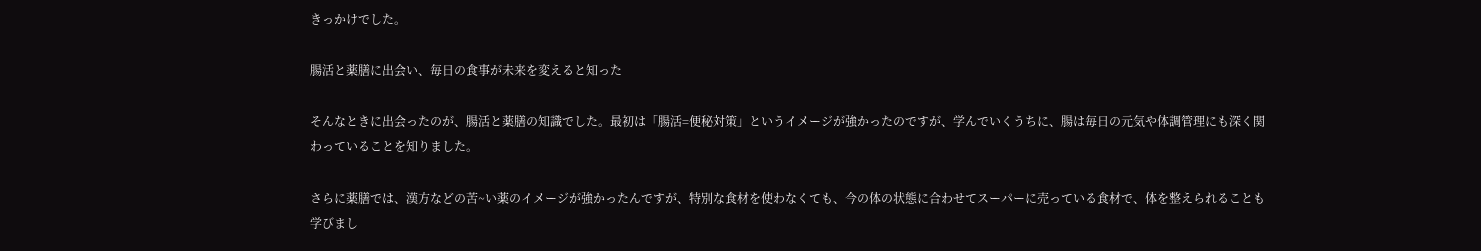きっかけでした。

腸活と薬膳に出会い、毎日の食事が未来を変えると知った

そんなときに出会ったのが、腸活と薬膳の知識でした。最初は「腸活=便秘対策」というイメージが強かったのですが、学んでいくうちに、腸は毎日の元気や体調管理にも深く関わっていることを知りました。

さらに薬膳では、漢方などの苦~い薬のイメージが強かったんですが、特別な食材を使わなくても、今の体の状態に合わせてスーパーに売っている食材で、体を整えられることも学びまし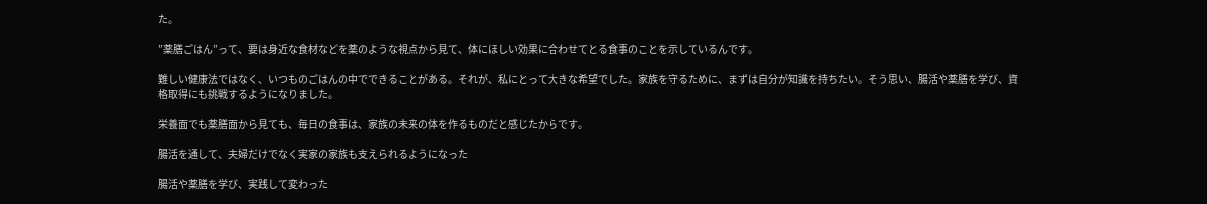た。

”薬膳ごはん”って、要は身近な食材などを薬のような視点から見て、体にほしい効果に合わせてとる食事のことを示しているんです。

難しい健康法ではなく、いつものごはんの中でできることがある。それが、私にとって大きな希望でした。家族を守るために、まずは自分が知識を持ちたい。そう思い、腸活や薬膳を学び、資格取得にも挑戦するようになりました。

栄養面でも薬膳面から見ても、毎日の食事は、家族の未来の体を作るものだと感じたからです。

腸活を通して、夫婦だけでなく実家の家族も支えられるようになった

腸活や薬膳を学び、実践して変わった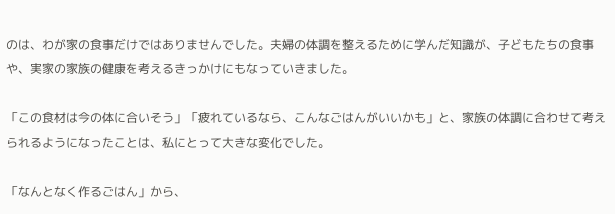のは、わが家の食事だけではありませんでした。夫婦の体調を整えるために学んだ知識が、子どもたちの食事や、実家の家族の健康を考えるきっかけにもなっていきました。

「この食材は今の体に合いそう」「疲れているなら、こんなごはんがいいかも」と、家族の体調に合わせて考えられるようになったことは、私にとって大きな変化でした。

「なんとなく作るごはん」から、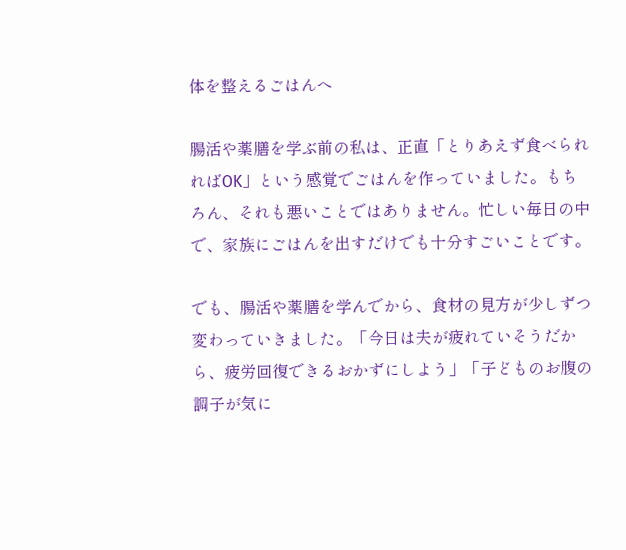体を整えるごはんへ

腸活や薬膳を学ぶ前の私は、正直「とりあえず食べられればOK」という感覚でごはんを作っていました。もちろん、それも悪いことではありません。忙しい毎日の中で、家族にごはんを出すだけでも十分すごいことです。

でも、腸活や薬膳を学んでから、食材の見方が少しずつ変わっていきました。「今日は夫が疲れていそうだから、疲労回復できるおかずにしよう」「子どものお腹の調子が気に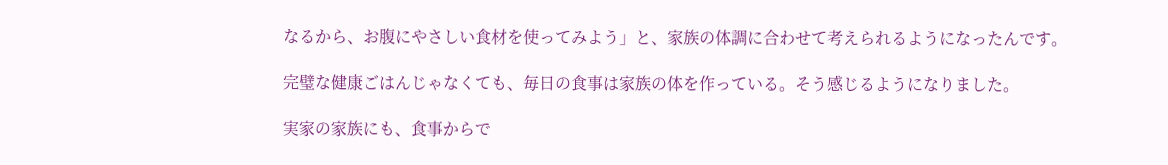なるから、お腹にやさしい食材を使ってみよう」と、家族の体調に合わせて考えられるようになったんです。

完璧な健康ごはんじゃなくても、毎日の食事は家族の体を作っている。そう感じるようになりました。

実家の家族にも、食事からで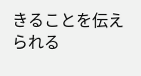きることを伝えられる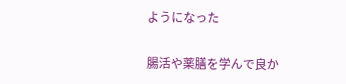ようになった

腸活や薬膳を学んで良か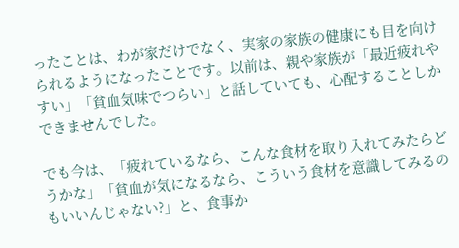ったことは、わが家だけでなく、実家の家族の健康にも目を向けられるようになったことです。以前は、親や家族が「最近疲れやすい」「貧血気味でつらい」と話していても、心配することしかできませんでした。

でも今は、「疲れているなら、こんな食材を取り入れてみたらどうかな」「貧血が気になるなら、こういう食材を意識してみるのもいいんじゃない?」と、食事か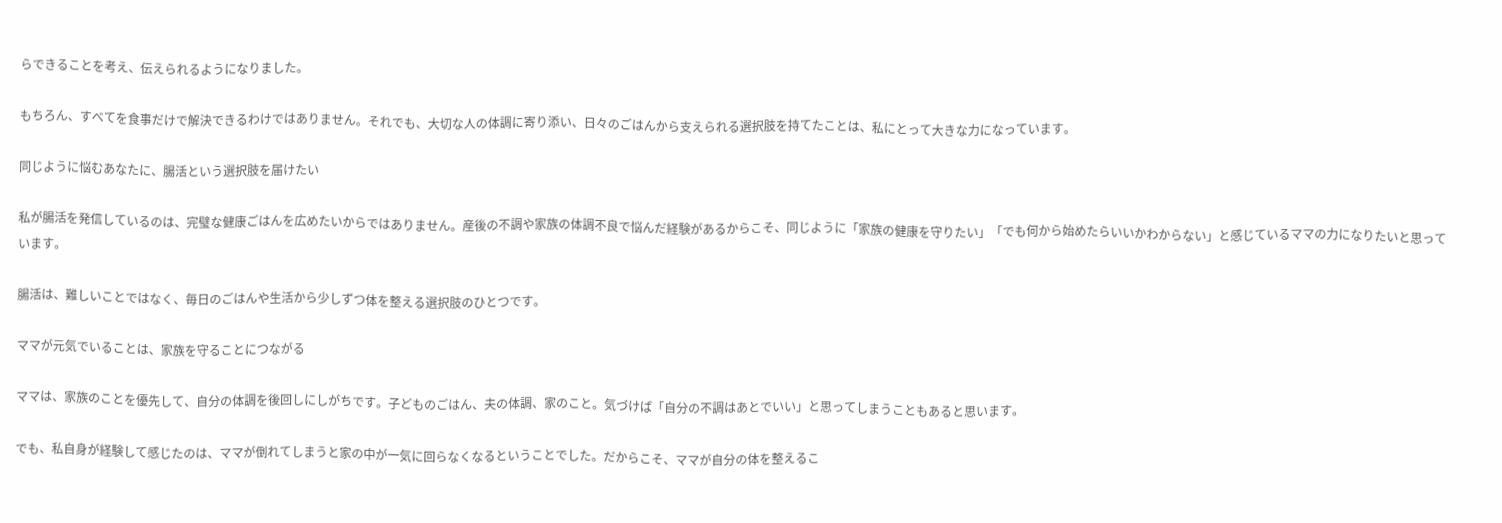らできることを考え、伝えられるようになりました。

もちろん、すべてを食事だけで解決できるわけではありません。それでも、大切な人の体調に寄り添い、日々のごはんから支えられる選択肢を持てたことは、私にとって大きな力になっています。

同じように悩むあなたに、腸活という選択肢を届けたい

私が腸活を発信しているのは、完璧な健康ごはんを広めたいからではありません。産後の不調や家族の体調不良で悩んだ経験があるからこそ、同じように「家族の健康を守りたい」「でも何から始めたらいいかわからない」と感じているママの力になりたいと思っています。

腸活は、難しいことではなく、毎日のごはんや生活から少しずつ体を整える選択肢のひとつです。

ママが元気でいることは、家族を守ることにつながる

ママは、家族のことを優先して、自分の体調を後回しにしがちです。子どものごはん、夫の体調、家のこと。気づけば「自分の不調はあとでいい」と思ってしまうこともあると思います。

でも、私自身が経験して感じたのは、ママが倒れてしまうと家の中が一気に回らなくなるということでした。だからこそ、ママが自分の体を整えるこ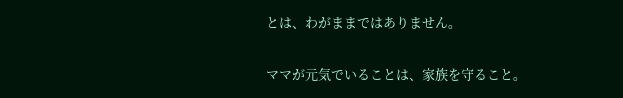とは、わがままではありません。

ママが元気でいることは、家族を守ること。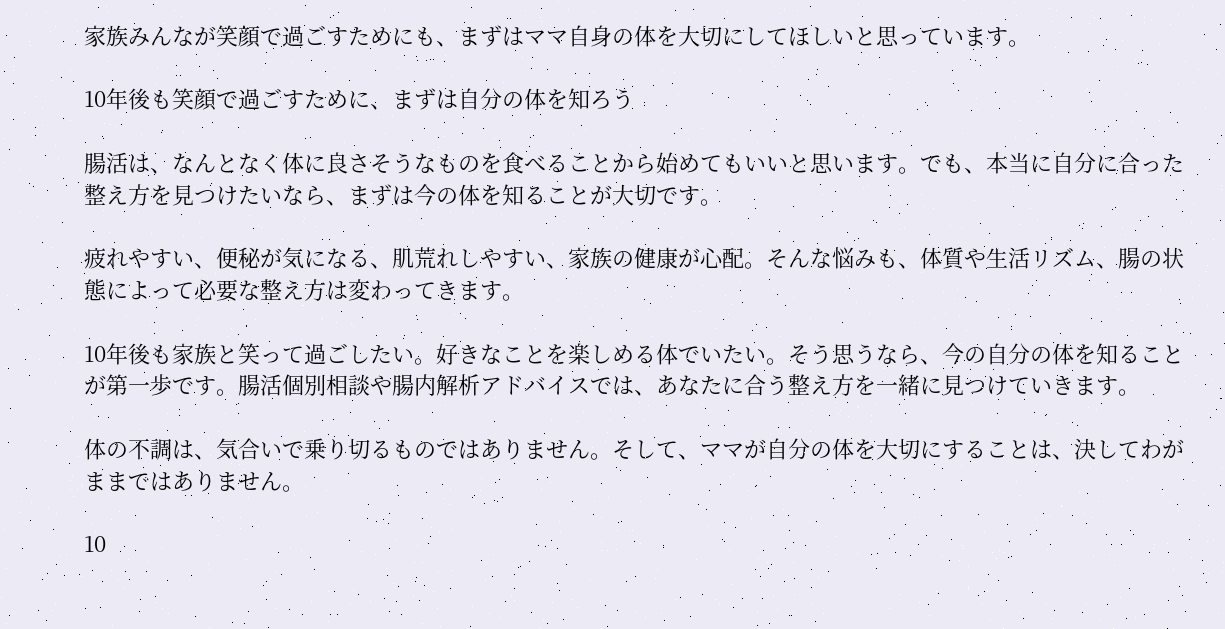家族みんなが笑顔で過ごすためにも、まずはママ自身の体を大切にしてほしいと思っています。

10年後も笑顔で過ごすために、まずは自分の体を知ろう

腸活は、なんとなく体に良さそうなものを食べることから始めてもいいと思います。でも、本当に自分に合った整え方を見つけたいなら、まずは今の体を知ることが大切です。

疲れやすい、便秘が気になる、肌荒れしやすい、家族の健康が心配。そんな悩みも、体質や生活リズム、腸の状態によって必要な整え方は変わってきます。

10年後も家族と笑って過ごしたい。好きなことを楽しめる体でいたい。そう思うなら、今の自分の体を知ることが第一歩です。腸活個別相談や腸内解析アドバイスでは、あなたに合う整え方を一緒に見つけていきます。

体の不調は、気合いで乗り切るものではありません。そして、ママが自分の体を大切にすることは、決してわがままではありません。

10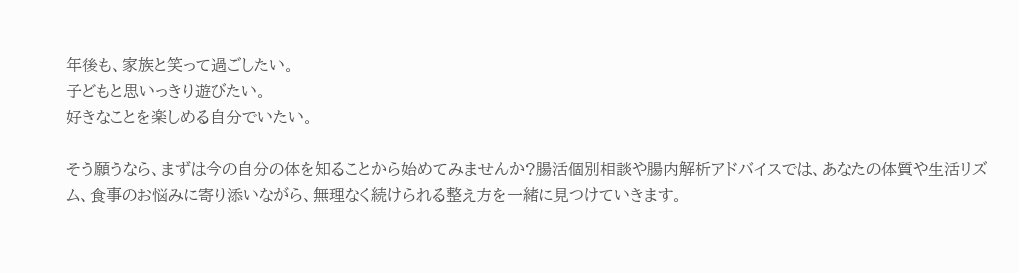年後も、家族と笑って過ごしたい。
子どもと思いっきり遊びたい。
好きなことを楽しめる自分でいたい。

そう願うなら、まずは今の自分の体を知ることから始めてみませんか?腸活個別相談や腸内解析アドバイスでは、あなたの体質や生活リズム、食事のお悩みに寄り添いながら、無理なく続けられる整え方を一緒に見つけていきます。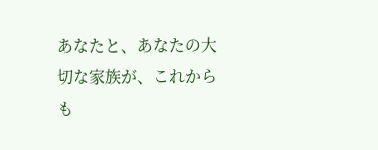あなたと、あなたの大切な家族が、これからも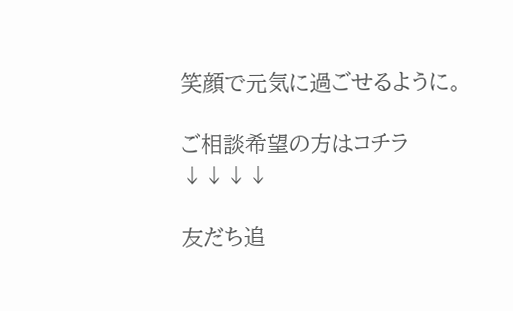笑顔で元気に過ごせるように。

ご相談希望の方はコチラ
↓↓↓↓

友だち追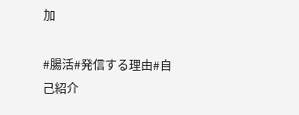加

#腸活#発信する理由#自己紹介